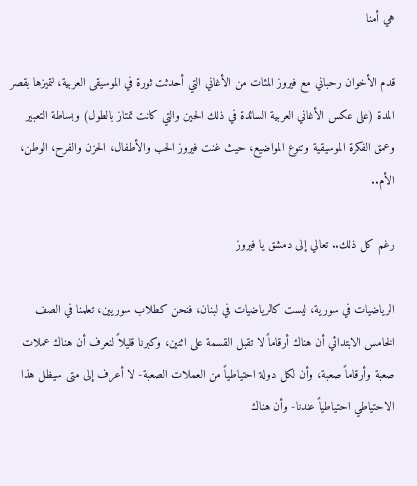هي أمنا

قدم الأخوان رحباني مع فيروز المئات من الأغاني التي أحدثت ثورة في الموسيقى العربية، لتميزها بقصر المدة (على عكس الأغاني العربية السائدة في ذلك الحين والتي كانت تمتاز بالطول) وبساطة التعبير وعمق الفكرة الموسيقية وتنوع المواضيع، حيث غنت فيروز الحب والأطفال، الحزن والفرح، الوطن، الأم..

رغم كل ذلك.. تعالي إلى دمشق يا فيروز

الرياضيات في سورية، ليست كالرياضيات في لبنان، فنحن كطلاب سوريين، تعلمنا في الصف الخامس الابتدائي أن هناك أرقاماً لا تقبل القسمة على اثنين، وكبرنا قليلاً لنعرف أن هناك عملات صعبة وأرقاماً صعبة، وأن لكل دولة احتياطياً من العملات الصعبة- لا أعرف إلى متى سيظل هذا الاحتياطي احتياطياً عندنا- وأن هناك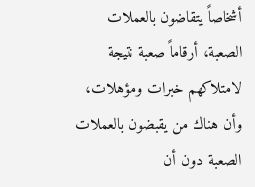أشخاصاً يتقاضون بالعملات الصعبة، أرقاماً صعبة نتيجة لامتلاكهم خبرات ومؤهلات، وأن هناك من يقبضون بالعملات الصعبة دون أن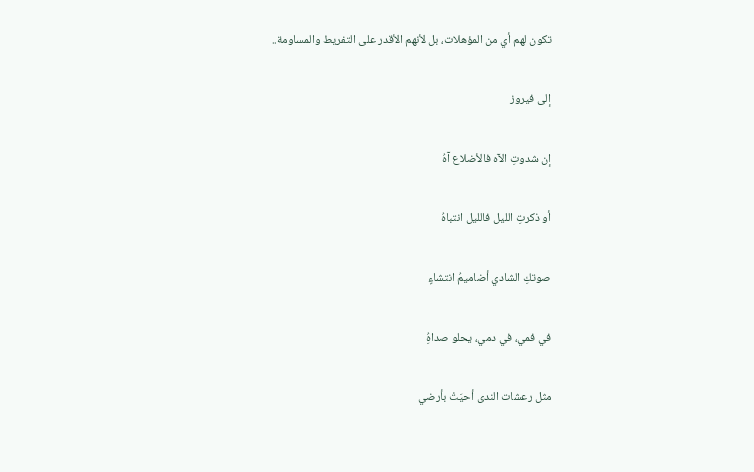تكون لهم أي من المؤهلات، بل لأنهم الأقدر على التفريط والمساومة..

إلى فيروز

إن شدوتِ الآه فالأضلاع آهُ

أو ذكرتِ الليل فالليل انتباهُ

صوتكِ الشادي أضاميمُ انتشاءٍ

في فمي، في دمي، يحلو صداهُِ

مثل رعشات الندى أحيَتْ بأرضي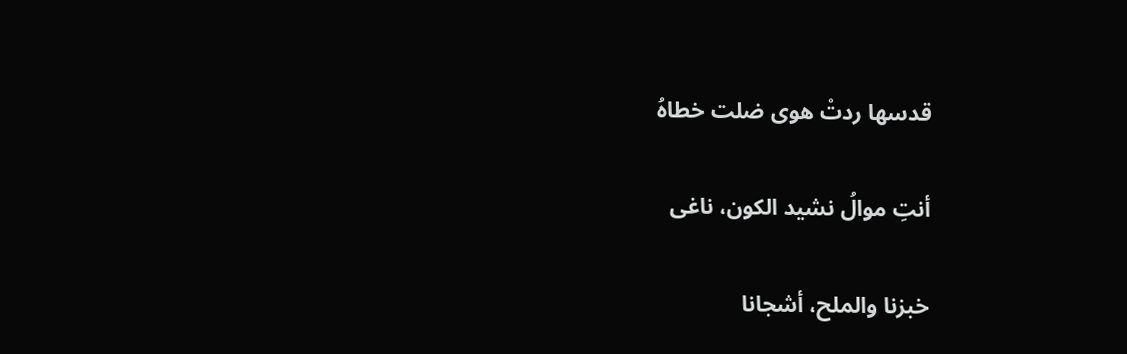قدسها ردتْ هوى ضلت خطاهُ

أنتِ موالُ نشيد الكون، ناغى

خبزنا والملح، أشجانا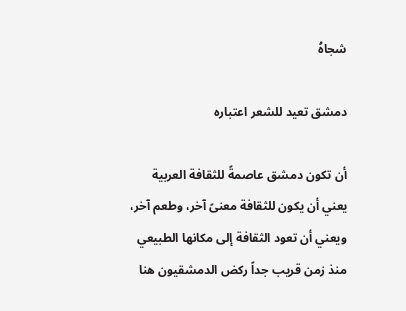شجاهُ

دمشق تعيد للشعر اعتباره

أن تكون دمشق عاصمةً للثقافة العربية يعني أن يكون للثقافة معنىً آخر، وطعم آخر، ويعني أن تعود الثقافة إلى مكانها الطبيعي منذ زمن قريب جداً ركض الدمشقيون هنا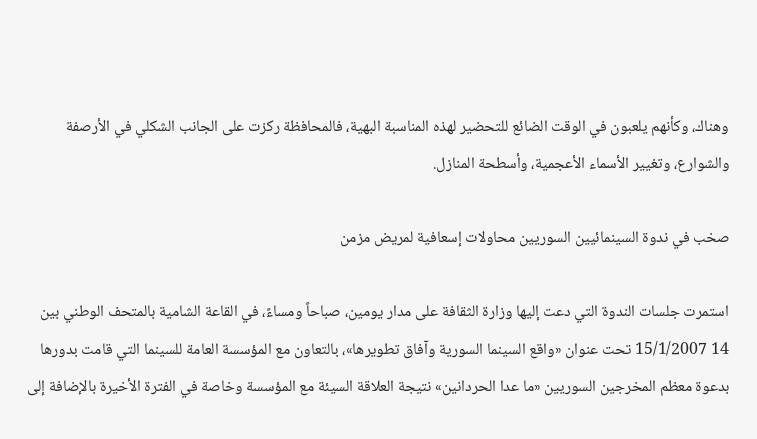وهناك، وكأنهم يلعبون في الوقت الضائع للتحضير لهذه المناسبة البهية، فالمحافظة ركزت على الجانب الشكلي في الأرصفة والشوارع، وتغيير الأسماء الأعجمية، وأسطحة المنازل.

صخب في ندوة السينمائيين السوريين محاولات إسعافية لمريض مزمن

استمرت جلسات الندوة التي دعت إليها وزارة الثقافة على مدار يومين، صباحاً ومساءً، في القاعة الشامية بالمتحف الوطني بين 14 15/1/2007 تحت عنوان «واقع السينما السورية وآفاق تطويرها»، بالتعاون مع المؤسسة العامة للسينما التي قامت بدورها بدعوة معظم المخرجين السوريين «ما عدا الحردانين» نتيجة العلاقة السيئة مع المؤسسة وخاصة في الفترة الأخيرة بالإضافة إلى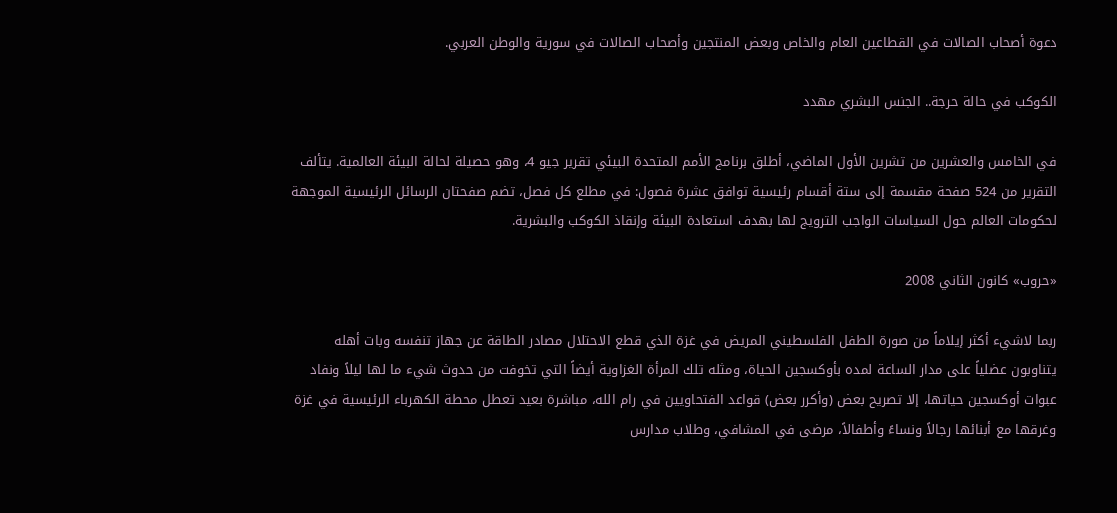دعوة أصحاب الصالات في القطاعين العام والخاص وبعض المنتجين وأصحاب الصالات في سورية والوطن العربي.

الكوكب في حالة حرجة.. الجنس البشري مهدد

في الخامس والعشرين من تشرين الأول الماضي، أطلق برنامج الأمم المتحدة البيئي تقرير جيو 4، وهو حصيلة لحالة البيئة العالمية. يتألف التقرير من 524 صفحة مقسمة إلى ستة أقسام رئيسية توافق عشرة فصول: في مطلع كل فصل، تضم صفحتان الرسائل الرئيسية الموجهة لحكومات العالم حول السياسات الواجب الترويج لها بهدف استعادة البيئة وإنقاذ الكوكب والبشرية.

«حروب» كانون الثاني 2008

ربما لاشيء أكثر إيلاماً من صورة الطفل الفلسطيني المريض في غزة الذي قطع الاحتلال مصادر الطاقة عن جهاز تنفسه وبات أهله يتناوبون عضلياً على مدار الساعة لمده بأوكسجين الحياة، ومثله تلك المرأة الغزاوية أيضاً التي تخوفت من حدوث شيء ما لها ليلاً ونفاد عبوات أوكسجين حياتها، إلا تصريح بعض (وأكرر بعض) قواعد الفتحاويين في رام الله، مباشرة بعيد تعطل محطة الكهرباء الرئيسية في غزة وغرقها مع أبنائها رجالاً ونساءً وأطفالاً، مرضى في المشافي، وطلاب مدارس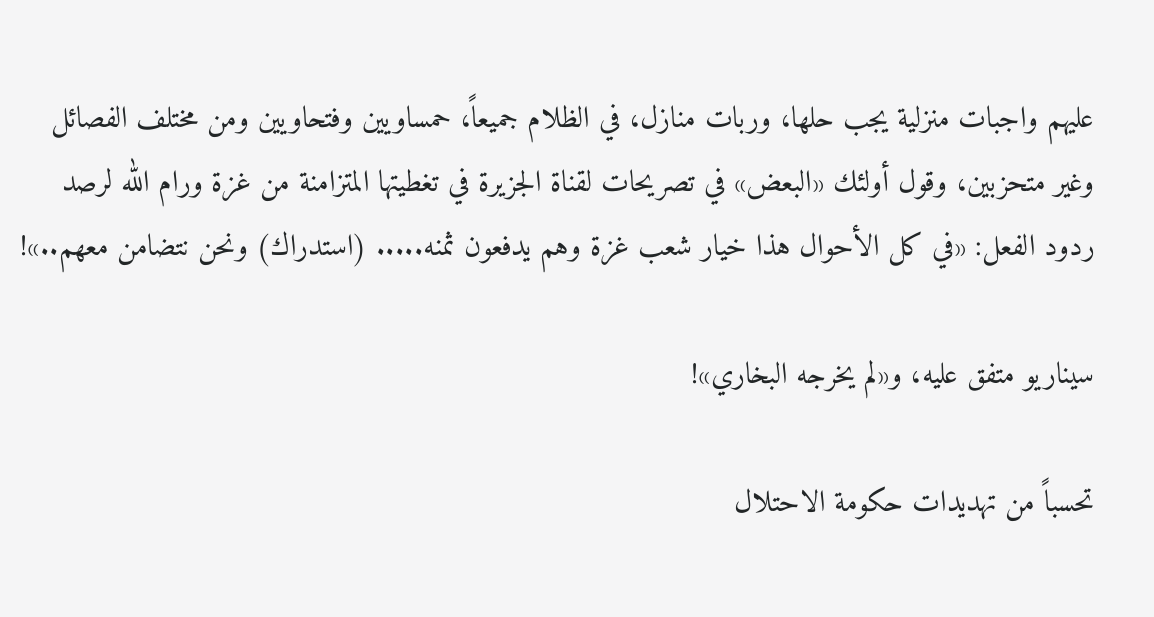عليهم واجبات منزلية يجب حلها، وربات منازل، في الظلام جميعاً، حمساويين وفتحاويين ومن مختلف الفصائل وغير متحزبين، وقول أولئك «البعض» في تصريحات لقناة الجزيرة في تغطيتها المتزامنة من غزة ورام الله لرصد ردود الفعل: «في كل الأحوال هذا خيار شعب غزة وهم يدفعون ثمنه..... (استدراك) ونحن نتضامن معهم..»!

سيناريو متفق عليه، و«لم يخرجه البخاري»!

تحسباً من تهديدات حكومة الاحتلال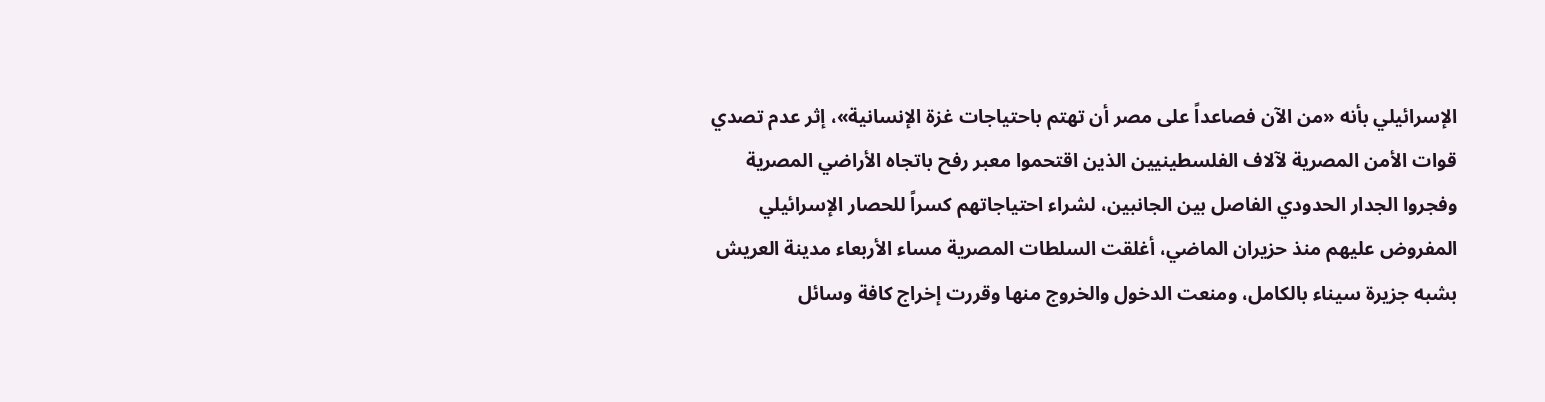الإسرائيلي بأنه «من الآن فصاعداً على مصر أن تهتم باحتياجات غزة الإنسانية»، إثر عدم تصدي قوات الأمن المصرية لآلاف الفلسطينيين الذين اقتحموا معبر رفح باتجاه الأراضي المصرية وفجروا الجدار الحدودي الفاصل بين الجانبين، لشراء احتياجاتهم كسراً للحصار الإسرائيلي المفروض عليهم منذ حزيران الماضي، أغلقت السلطات المصرية مساء الأربعاء مدينة العريش بشبه جزيرة سيناء بالكامل، ومنعت الدخول والخروج منها وقررت إخراج كافة وسائل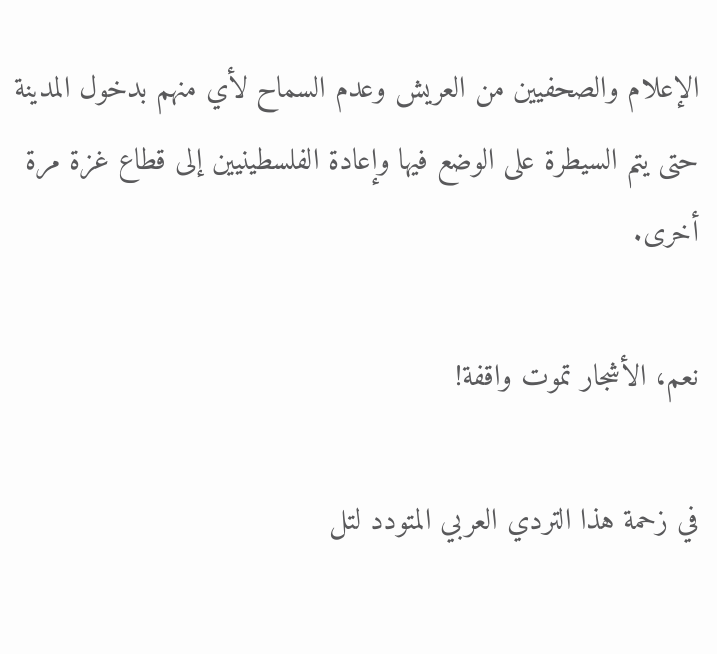الإعلام والصحفيين من العريش وعدم السماح لأي منهم بدخول المدينة حتى يتم السيطرة على الوضع فيها وإعادة الفلسطينيين إلى قطاع غزة مرة أخرى.

نعم، الأشجار تموت واقفة!

في زحمة هذا التردي العربي المتودد لتل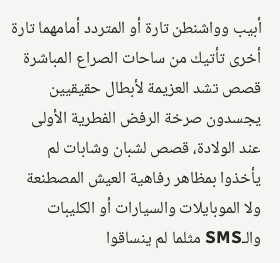أبيب وواشنطن تارة أو المتردد أمامهما تارة أخرى تأتيك من ساحات الصراع المباشرة قصص تشد العزيمة لأبطال حقيقيين يجسدون صرخة الرفض الفطرية الأولى عند الولادة، قصص لشبان وشابات لم يأخذوا بمظاهر رفاهية العيش المصطنعة ولا الموبايلات والسيارات أو الكليبات والـSMS مثلما لم ينساقوا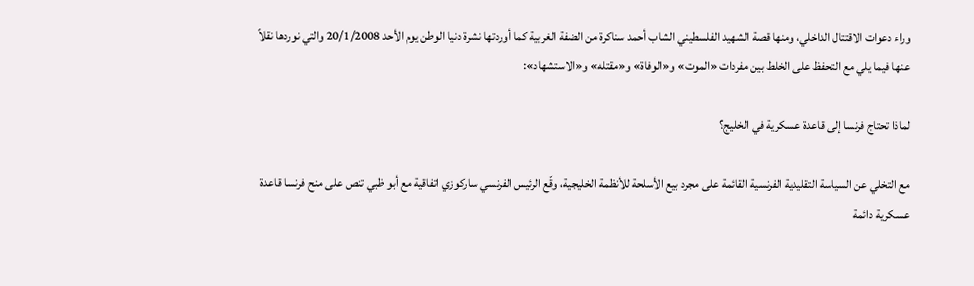وراء دعوات الاقتتال الداخلي، ومنها قصة الشهيد الفلسطيني الشاب أحمد سناكرة من الضفة الغربية كما أوردتها نشرة دنيا الوطن يوم الأحد 20/1/2008 والتي نوردها نقلاً عنها فيما يلي مع التحفظ على الخلط بين مفردات «الموت» و«الوفاة» و«مقتله» و«الاستشهاد»:

لماذا تحتاج فرنسا إلى قاعدة عسكرية في الخليج؟

مع التخلي عن السياسة التقليدية الفرنسية القائمة على مجرد بيع الأسلحة للأنظمة الخليجية، وقّع الرئيس الفرنسي ساركوزي اتفاقية مع أبو ظبي تنص على منح فرنسا قاعدة عسكرية دائمة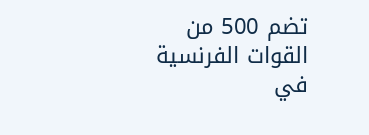تضم 500 من القوات الفرنسية في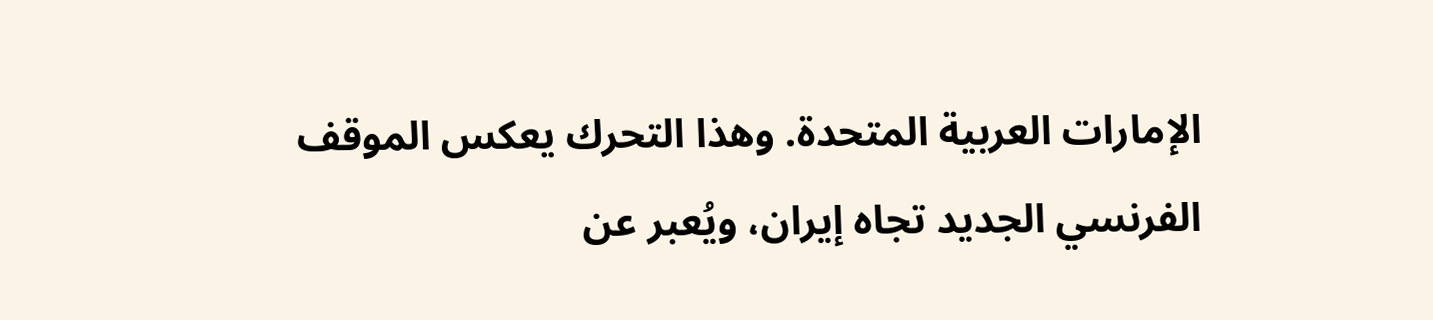الإمارات العربية المتحدة. وهذا التحرك يعكس الموقف الفرنسي الجديد تجاه إيران، ويُعبر عن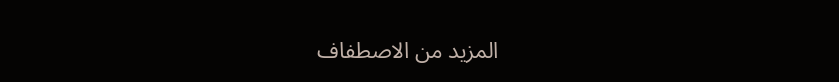المزيد من الاصطفاف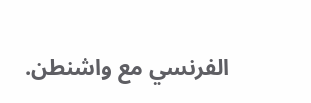الفرنسي مع واشنطن.